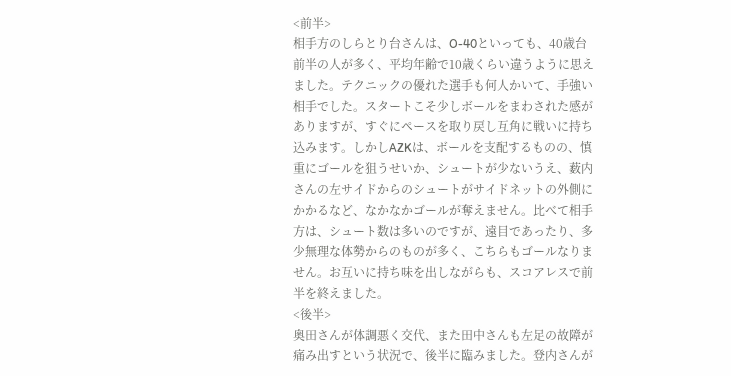<前半>
相手方のしらとり台さんは、O-40といっても、40歳台前半の人が多く、平均年齢で10歳くらい違うように思えました。テクニックの優れた選手も何人かいて、手強い相手でした。スタートこそ少しボールをまわされた感がありますが、すぐにペースを取り戻し互角に戦いに持ち込みます。しかしAZKは、ボールを支配するものの、慎重にゴールを狙うせいか、シュートが少ないうえ、薮内さんの左サイドからのシュートがサイドネットの外側にかかるなど、なかなかゴールが奪えません。比べて相手方は、シュート数は多いのですが、遠目であったり、多少無理な体勢からのものが多く、こちらもゴールなりません。お互いに持ち味を出しながらも、スコアレスで前半を終えました。
<後半>
奥田さんが体調悪く交代、また田中さんも左足の故障が痛み出すという状況で、後半に臨みました。登内さんが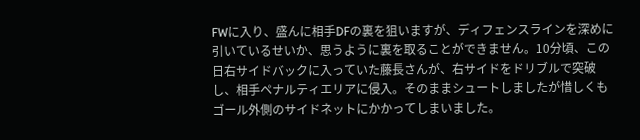FWに入り、盛んに相手DFの裏を狙いますが、ディフェンスラインを深めに引いているせいか、思うように裏を取ることができません。10分頃、この日右サイドバックに入っていた藤長さんが、右サイドをドリブルで突破し、相手ペナルティエリアに侵入。そのままシュートしましたが惜しくもゴール外側のサイドネットにかかってしまいました。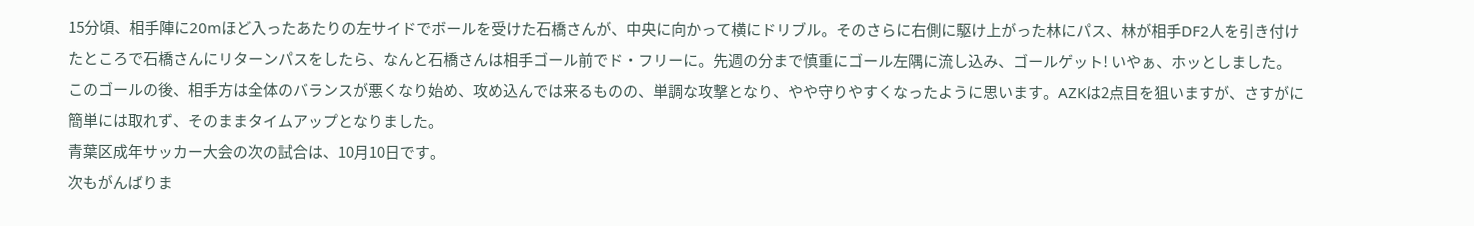15分頃、相手陣に20mほど入ったあたりの左サイドでボールを受けた石橋さんが、中央に向かって横にドリブル。そのさらに右側に駆け上がった林にパス、林が相手DF2人を引き付けたところで石橋さんにリターンパスをしたら、なんと石橋さんは相手ゴール前でド・フリーに。先週の分まで慎重にゴール左隅に流し込み、ゴールゲット! いやぁ、ホッとしました。
このゴールの後、相手方は全体のバランスが悪くなり始め、攻め込んでは来るものの、単調な攻撃となり、やや守りやすくなったように思います。AZKは2点目を狙いますが、さすがに簡単には取れず、そのままタイムアップとなりました。
青葉区成年サッカー大会の次の試合は、10月10日です。
次もがんばりま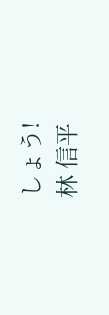しょう!
林 信平